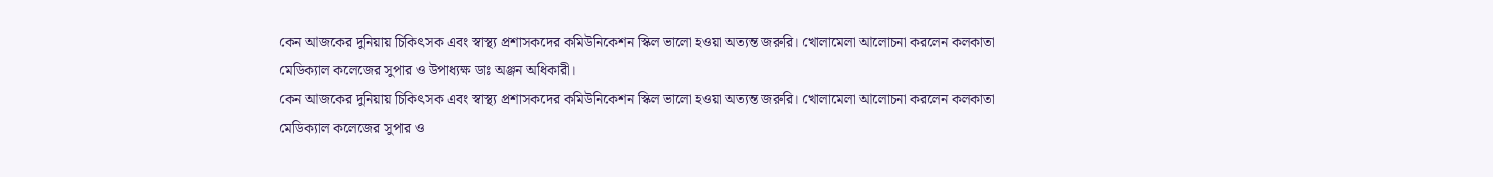কেন আজকের দুনিয়ায় চিকিৎসক এবং স্বাস্থ্য প্রশাসকদের কমিউনিকেশন স্কিল ভালো হওয়া অত্যন্ত জরুরি। খোলামেলা আলোচনা করলেন কলকাতা মেডিক্যাল কলেজের সুপার ও উপাধ্যক্ষ ডাঃ অঞ্জন অধিকারী।
কেন আজকের দুনিয়ায় চিকিৎসক এবং স্বাস্থ্য প্রশাসকদের কমিউনিকেশন স্কিল ভালো হওয়া অত্যন্ত জরুরি। খোলামেলা আলোচনা করলেন কলকাতা মেডিক্যাল কলেজের সুপার ও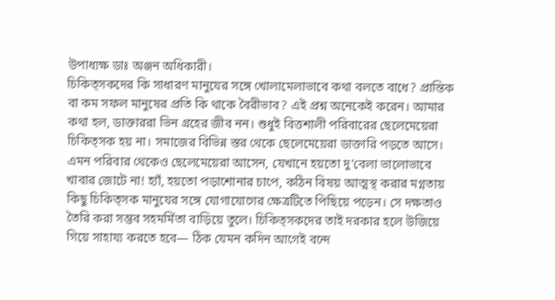উপাধ্যক্ষ ডাঃ অঞ্জন অধিকারী।
চিকিত্সকদের কি সাধারণ মানুযের সঙ্গে খোলামেলাভাবে কথা বলতে বাধে? প্রান্তিক বা কম সফল মানুষের প্রতি কি থাকে বৈরীভাব? এই প্রশ্ন অনেকেই করেন। আমার কথা হল, ডাক্তাররা ভিন গ্রহের জীব নন। শুধুই বিত্তশালী পরিবারের ছেলেমেয়েরা চিকিত্সক হয় না। সমাজের বিভিন্ন স্তর থেকে ছেলেমেয়েরা ডাক্তারি পড়তে আসে। এমন পরিবার থেকেও ছেলেমেয়েরা আসেন, যেখানে হয়তো দু’বেলা ভালোভাবে খাবার জোটে না! হ্যাঁ, হয়তো পড়াশোনার চাপে, কঠিন বিষয় আত্মস্থ করার মগ্নতায় কিছু চিকিত্সক মানুযের সঙ্গে যোগাযোগের ক্ষেত্রটিতে পিছিয়ে পড়েন। সে দক্ষতাও তৈরি করা সম্ভব সহমর্মিতা বাড়িয়ে তুলে। চিকিত্সকদের তাই দরকার হলে উজিয়ে গিয়ে সাহায্য করতে হবে— ঠিক যেমন কদিন আগেই বন্দে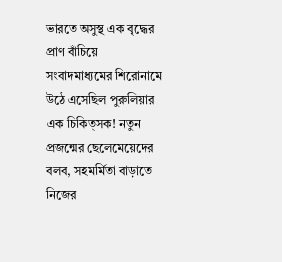ভারতে অসুস্থ এক বৃদ্ধের প্রাণ বাঁচিয়ে সংবাদমাধ্যমের শিরোনামে উঠে এসেছিল পুরুলিয়ার এক চিকিত্সক! নতুন প্রজন্মের ছেলেমেয়েদের বলব, সহমর্মিতা বাড়াতে নিজের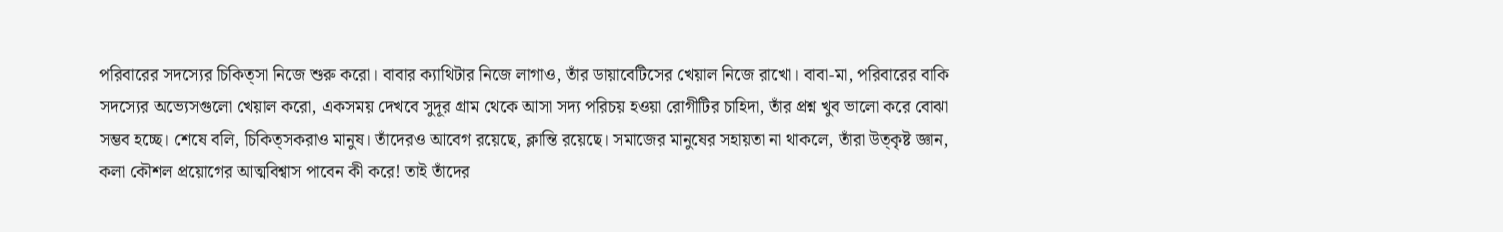পরিবারের সদস্যের চিকিত্সা নিজে শুরু করো। বাবার ক্যাথিটার নিজে লাগাও, তাঁর ডায়াবেটিসের খেয়াল নিজে রাখো। বাবা-মা, পরিবারের বাকি সদস্যের অভ্যেসগুলো খেয়াল করো, একসময় দেখবে সুদূর গ্রাম থেকে আসা সদ্য পরিচয় হওয়া রোগীটির চাহিদা, তাঁর প্রশ্ন খুব ভালো করে বোঝা সম্ভব হচ্ছে। শেষে বলি, চিকিত্সকরাও মানুষ। তাঁদেরও আবেগ রয়েছে, ক্লান্তি রয়েছে। সমাজের মানুষের সহায়তা না থাকলে, তাঁরা উত্কৃষ্ট জ্ঞান, কলা কৌশল প্রয়োগের আত্মবিশ্বাস পাবেন কী করে! তাই তাঁদের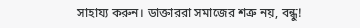সাহায্য করুন। ডাক্তাররা সমাজের শত্রু নয়, বন্ধু!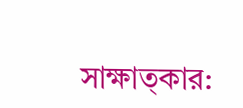সাক্ষাত্কার: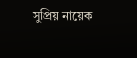সুপ্রিয় নায়েক